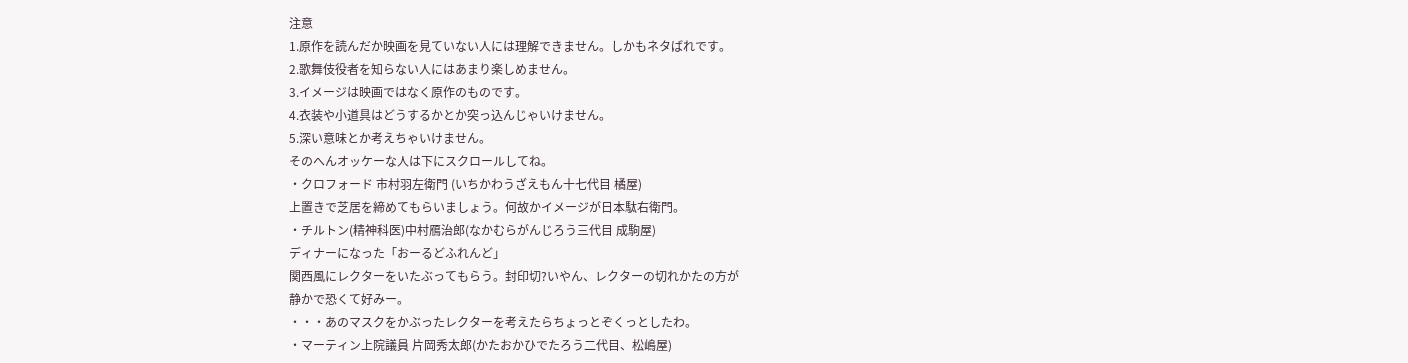注意
1.原作を読んだか映画を見ていない人には理解できません。しかもネタばれです。
2.歌舞伎役者を知らない人にはあまり楽しめません。
3.イメージは映画ではなく原作のものです。
4.衣装や小道具はどうするかとか突っ込んじゃいけません。
5.深い意味とか考えちゃいけません。
そのへんオッケーな人は下にスクロールしてね。
・クロフォード 市村羽左衛門 (いちかわうざえもん十七代目 橘屋)
上置きで芝居を締めてもらいましょう。何故かイメージが日本駄右衛門。
・チルトン(精神科医)中村鴈治郎(なかむらがんじろう三代目 成駒屋)
ディナーになった「おーるどふれんど」
関西風にレクターをいたぶってもらう。封印切?いやん、レクターの切れかたの方が
静かで恐くて好みー。
・・・あのマスクをかぶったレクターを考えたらちょっとぞくっとしたわ。
・マーティン上院議員 片岡秀太郎(かたおかひでたろう二代目、松嶋屋)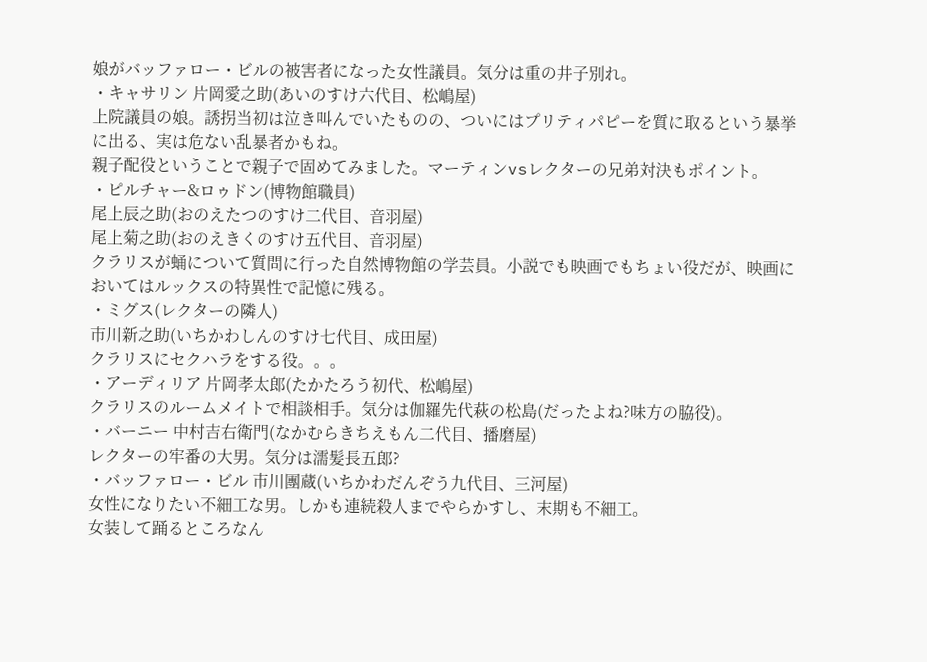娘がバッファロー・ビルの被害者になった女性議員。気分は重の井子別れ。
・キャサリン 片岡愛之助(あいのすけ六代目、松嶋屋)
上院議員の娘。誘拐当初は泣き叫んでいたものの、ついにはプリティパピーを質に取るという暴挙に出る、実は危ない乱暴者かもね。
親子配役ということで親子で固めてみました。マーティンvsレクターの兄弟対決もポイント。
・ピルチャー&ロゥドン(博物館職員)
尾上辰之助(おのえたつのすけ二代目、音羽屋)
尾上菊之助(おのえきくのすけ五代目、音羽屋)
クラリスが蛹について質問に行った自然博物館の学芸員。小説でも映画でもちょい役だが、映画においてはルックスの特異性で記憶に残る。
・ミグス(レクターの隣人)
市川新之助(いちかわしんのすけ七代目、成田屋)
クラリスにセクハラをする役。。。
・アーディリア 片岡孝太郎(たかたろう初代、松嶋屋)
クラリスのルームメイトで相談相手。気分は伽羅先代萩の松島(だったよね?味方の脇役)。
・バーニー 中村吉右衛門(なかむらきちえもん二代目、播磨屋)
レクターの牢番の大男。気分は濡髪長五郎?
・バッファロー・ビル 市川團蔵(いちかわだんぞう九代目、三河屋)
女性になりたい不細工な男。しかも連続殺人までやらかすし、末期も不細工。
女装して踊るところなん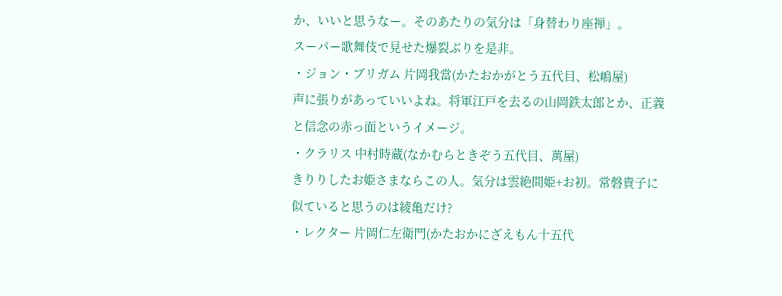か、いいと思うなー。そのあたりの気分は「身替わり座禅」。
スーパー歌舞伎で見せた爆裂ぶりを是非。
・ジョン・ブリガム 片岡我當(かたおかがとう五代目、松嶋屋)
声に張りがあっていいよね。将軍江戸を去るの山岡鉄太郎とか、正義と信念の赤っ面というイメージ。
・クラリス 中村時蔵(なかむらときぞう五代目、萬屋)
きりりしたお姫さまならこの人。気分は雲絶間姫+お初。常磐貴子に似ていると思うのは綾亀だけ?
・レクター 片岡仁左衛門(かたおかにざえもん十五代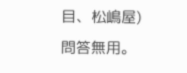目、松嶋屋)
問答無用。